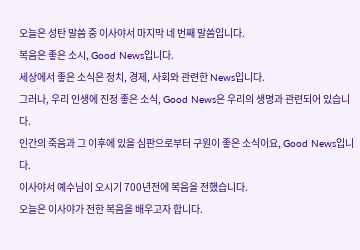오늘은 성탄 말씀 중 이사야서 마지막 네 번째 말씀입니다.
복음은 좋은 소시, Good News입니다.
세상에서 좋은 소식은 정치, 경제, 사회와 관련한 News입니다.
그러나, 우리 인생에 진정 좋은 소식, Good News은 우리의 생명과 관련되어 있습니다.
인간의 죽음과 그 이후에 있을 심판으로부터 구원이 좋은 소식이요, Good News입니다.
이사야서 예수님이 오시기 700년전에 복음을 전했습니다.
오늘은 이사야가 전한 복음을 배우고자 합니다.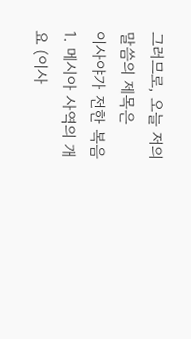그러므로, 오늘 저의 말씀의 제목은
이사야가 전한 복음
1. 메시아 사역의 개요 (이사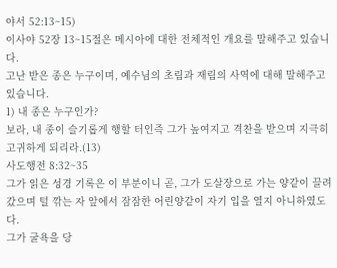야서 52:13~15)
이사야 52장 13~15절은 메시아에 대한 전체적인 개요를 말해주고 있습니다.
고난 받은 종은 누구이며, 예수님의 초림과 재림의 사역에 대해 말해주고 있습니다.
1) 내 종은 누구인가?
보라, 내 종이 슬기롭게 행할 터인즉 그가 높여지고 격찬을 받으며 지극히 고귀하게 되리라.(13)
사도행전 8:32~35
그가 읽은 성경 기록은 이 부분이니 곧, 그가 도살장으로 가는 양같이 끌려갔으며 털 깎는 자 앞에서 잠잠한 어린양같이 자기 입을 열지 아니하였도다.
그가 굴욕을 당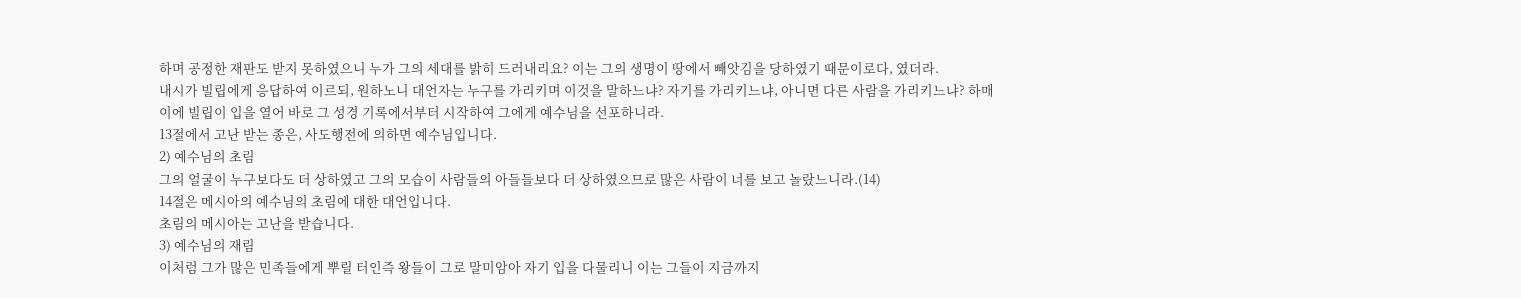하며 공정한 재판도 받지 못하였으니 누가 그의 세대를 밝히 드러내리요? 이는 그의 생명이 땅에서 빼앗김을 당하였기 때문이로다, 였더라.
내시가 빌립에게 응답하여 이르되, 원하노니 대언자는 누구를 가리키며 이것을 말하느냐? 자기를 가리키느냐, 아니면 다른 사람을 가리키느냐? 하매
이에 빌립이 입을 열어 바로 그 성경 기록에서부터 시작하여 그에게 예수님을 선포하니라.
13절에서 고난 받는 종은, 사도행전에 의하면 예수님입니다.
2) 예수님의 초림
그의 얼굴이 누구보다도 더 상하였고 그의 모습이 사람들의 아들들보다 더 상하였으므로 많은 사람이 너를 보고 놀랐느니라.(14)
14절은 메시아의 예수님의 초림에 대한 대언입니다.
초림의 메시아는 고난을 받습니다.
3) 예수님의 재림
이처럼 그가 많은 민족들에게 뿌릴 터인즉 왕들이 그로 말미암아 자기 입을 다물리니 이는 그들이 지금까지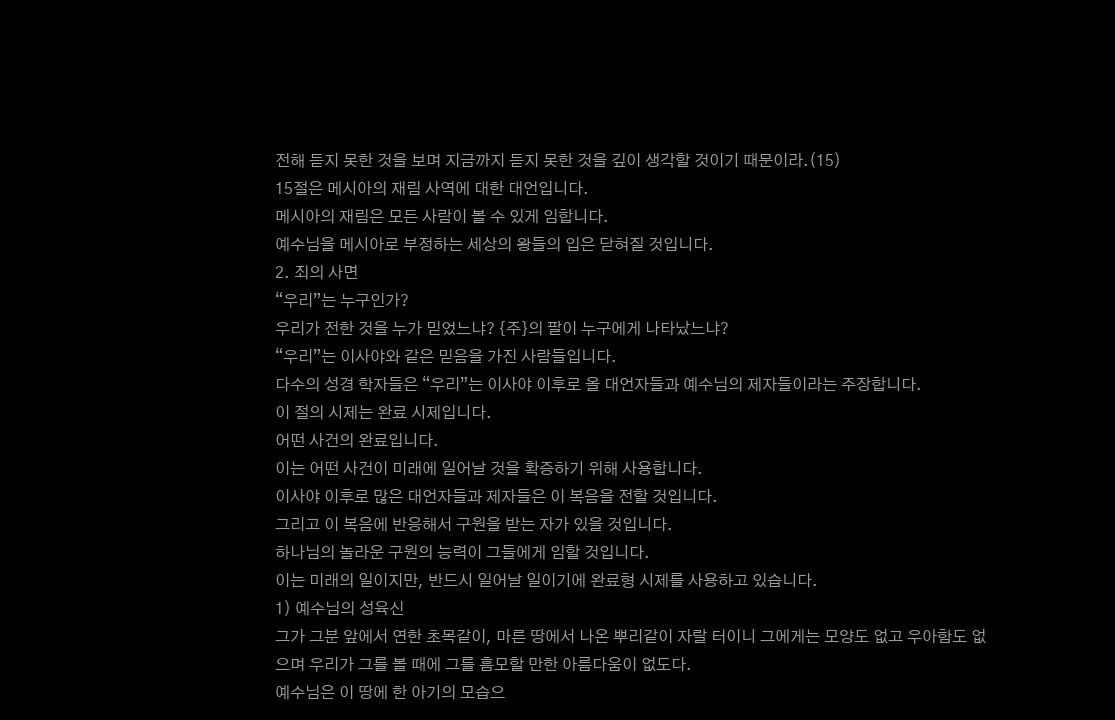전해 듣지 못한 것을 보며 지금까지 듣지 못한 것을 깊이 생각할 것이기 때문이라.(15)
15절은 메시아의 재림 사역에 대한 대언입니다.
메시아의 재림은 모든 사람이 볼 수 있게 임합니다.
예수님을 메시아로 부정하는 세상의 왕들의 입은 닫혀질 것입니다.
2. 죄의 사면
“우리”는 누구인가?
우리가 전한 것을 누가 믿었느냐? {주}의 팔이 누구에게 나타났느냐?
“우리”는 이사야와 같은 믿음을 가진 사람들입니다.
다수의 성경 학자들은 “우리”는 이사야 이후로 올 대언자들과 예수님의 제자들이라는 주장합니다.
이 절의 시제는 완료 시제입니다.
어떤 사건의 완료입니다.
이는 어떤 사건이 미래에 일어날 것을 확증하기 위해 사용합니다.
이사야 이후로 많은 대언자들과 제자들은 이 복음을 전할 것입니다.
그리고 이 복음에 반응해서 구원을 받는 자가 있을 것입니다.
하나님의 놀라운 구원의 능력이 그들에게 임할 것입니다.
이는 미래의 일이지만, 반드시 일어날 일이기에 완료형 시제를 사용하고 있습니다.
1) 예수님의 성육신
그가 그분 앞에서 연한 초목같이, 마른 땅에서 나온 뿌리같이 자랄 터이니 그에게는 모양도 없고 우아함도 없으며 우리가 그를 볼 때에 그를 흠모할 만한 아름다움이 없도다.
예수님은 이 땅에 한 아기의 모습으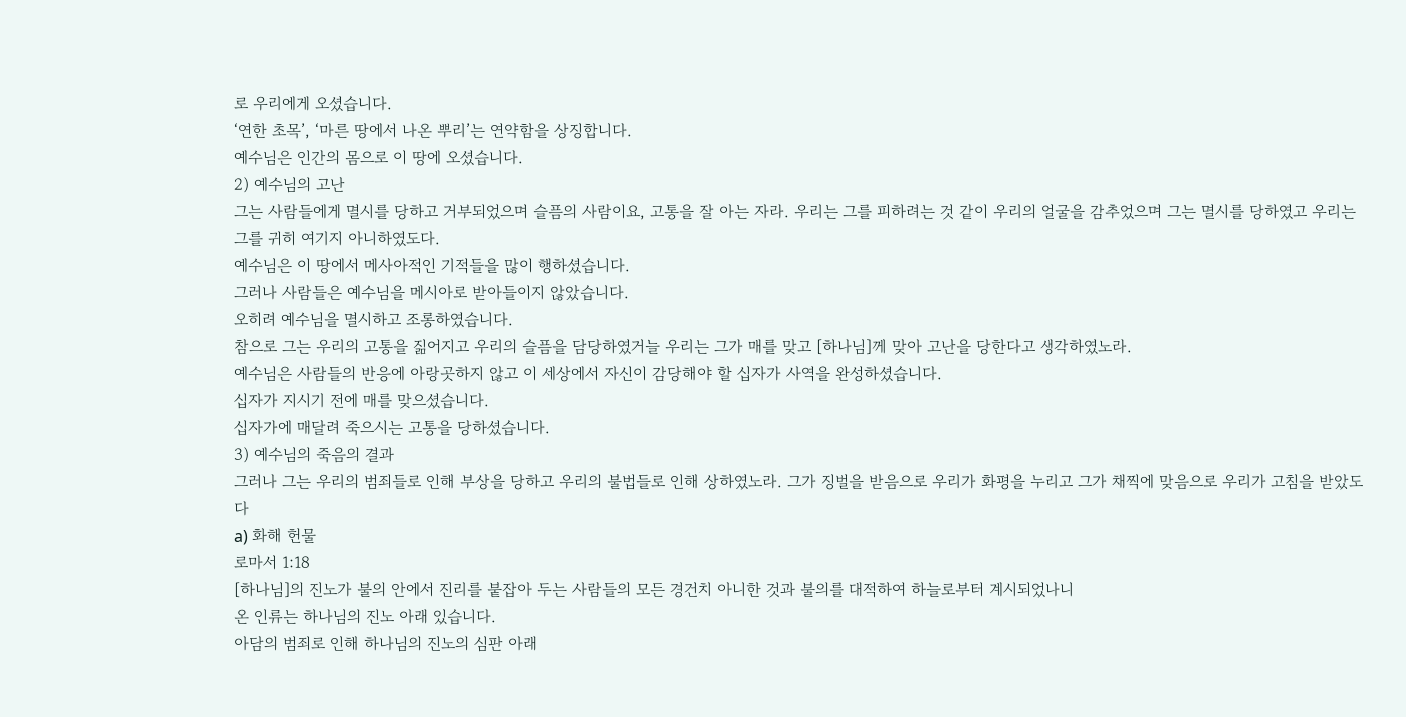로 우리에게 오셨습니다.
‘연한 초목’, ‘마른 땅에서 나온 뿌리’는 연약함을 상징합니다.
예수님은 인간의 몸으로 이 땅에 오셨습니다.
2) 예수님의 고난
그는 사람들에게 멸시를 당하고 거부되었으며 슬픔의 사람이요, 고통을 잘 아는 자라. 우리는 그를 피하려는 것 같이 우리의 얼굴을 감추었으며 그는 멸시를 당하였고 우리는 그를 귀히 여기지 아니하였도다.
예수님은 이 땅에서 메사아적인 기적들을 많이 행하셨습니다.
그러나 사람들은 예수님을 메시아로 받아들이지 않았습니다.
오히려 예수님을 멸시하고 조롱하였습니다.
참으로 그는 우리의 고통을 짊어지고 우리의 슬픔을 담당하였거늘 우리는 그가 매를 맞고 [하나님]께 맞아 고난을 당한다고 생각하였노라.
예수님은 사람들의 반응에 아랑곳하지 않고 이 세상에서 자신이 감당해야 할 십자가 사역을 완성하셨습니다.
십자가 지시기 전에 매를 맞으셨습니다.
십자가에 매달려 죽으시는 고통을 당하셨습니다.
3) 예수님의 죽음의 결과
그러나 그는 우리의 범죄들로 인해 부상을 당하고 우리의 불법들로 인해 상하였노라. 그가 징벌을 받음으로 우리가 화평을 누리고 그가 채찍에 맞음으로 우리가 고침을 받았도다
a) 화해 헌물
로마서 1:18
[하나님]의 진노가 불의 안에서 진리를 붙잡아 두는 사람들의 모든 경건치 아니한 것과 불의를 대적하여 하늘로부터 계시되었나니
온 인류는 하나님의 진노 아래 있습니다.
아담의 범죄로 인해 하나님의 진노의 심판 아래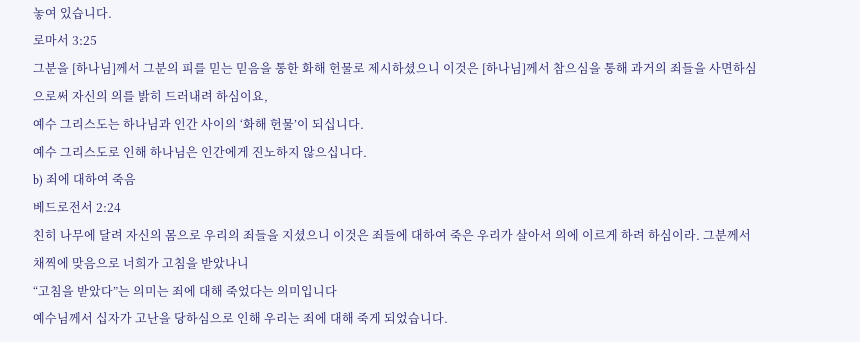놓여 있습니다.
로마서 3:25
그분을 [하나님]께서 그분의 피를 믿는 믿음을 통한 화해 헌물로 제시하셨으니 이것은 [하나님]께서 참으심을 통해 과거의 죄들을 사면하심으로써 자신의 의를 밝히 드러내려 하심이요,
예수 그리스도는 하나님과 인간 사이의 ‘화해 헌물’이 되십니다.
예수 그리스도로 인해 하나님은 인간에게 진노하지 않으십니다.
b) 죄에 대하여 죽음
베드로전서 2:24
친히 나무에 달려 자신의 몸으로 우리의 죄들을 지셨으니 이것은 죄들에 대하여 죽은 우리가 살아서 의에 이르게 하려 하심이라. 그분께서 채찍에 맞음으로 너희가 고침을 받았나니
“고침을 받았다”는 의미는 죄에 대해 죽었다는 의미입니다
예수님께서 십자가 고난을 당하심으로 인해 우리는 죄에 대해 죽게 되었습니다.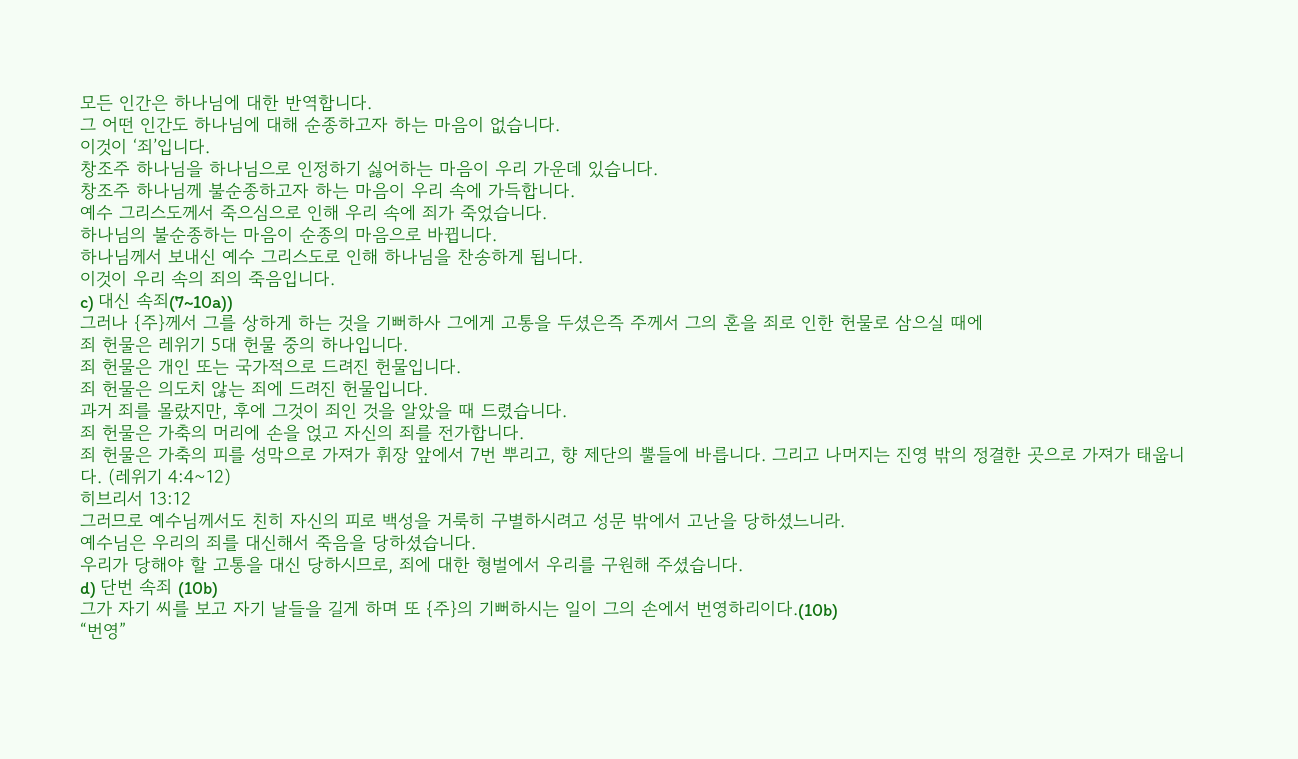모든 인간은 하나님에 대한 반역합니다.
그 어떤 인간도 하나님에 대해 순종하고자 하는 마음이 없습니다.
이것이 ‘죄’입니다.
창조주 하나님을 하나님으로 인정하기 싫어하는 마음이 우리 가운데 있습니다.
창조주 하나님께 불순종하고자 하는 마음이 우리 속에 가득합니다.
예수 그리스도께서 죽으심으로 인해 우리 속에 죄가 죽었습니다.
하나님의 불순종하는 마음이 순종의 마음으로 바뀝니다.
하나님께서 보내신 예수 그리스도로 인해 하나님을 찬송하게 됩니다.
이것이 우리 속의 죄의 죽음입니다.
c) 대신 속죄(7~10a))
그러나 {주}께서 그를 상하게 하는 것을 기뻐하사 그에게 고통을 두셨은즉 주께서 그의 혼을 죄로 인한 헌물로 삼으실 때에
죄 헌물은 레위기 5대 헌물 중의 하나입니다.
죄 헌물은 개인 또는 국가적으로 드려진 헌물입니다.
죄 헌물은 의도치 않는 죄에 드려진 헌물입니다.
과거 죄를 몰랐지만, 후에 그것이 죄인 것을 알았을 때 드렸습니다.
죄 헌물은 가축의 머리에 손을 얹고 자신의 죄를 전가합니다.
죄 헌물은 가축의 피를 성막으로 가져가 휘장 앞에서 7번 뿌리고, 향 제단의 뿔들에 바릅니다. 그리고 나머지는 진영 밖의 정결한 곳으로 가져가 태웁니다. (레위기 4:4~12)
히브리서 13:12
그러므로 예수님께서도 친히 자신의 피로 백성을 거룩히 구별하시려고 성문 밖에서 고난을 당하셨느니라.
예수님은 우리의 죄를 대신해서 죽음을 당하셨습니다.
우리가 당해야 할 고통을 대신 당하시므로, 죄에 대한 형벌에서 우리를 구원해 주셨습니다.
d) 단번 속죄 (10b)
그가 자기 씨를 보고 자기 날들을 길게 하며 또 {주}의 기뻐하시는 일이 그의 손에서 번영하리이다.(10b)
“번영”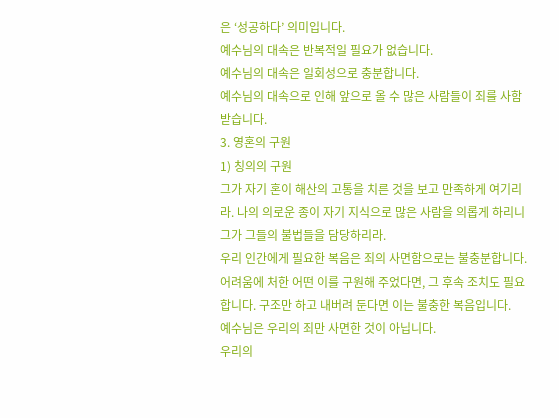은 ‘성공하다’ 의미입니다.
예수님의 대속은 반복적일 필요가 없습니다.
예수님의 대속은 일회성으로 충분합니다.
예수님의 대속으로 인해 앞으로 올 수 많은 사람들이 죄를 사함 받습니다.
3. 영혼의 구원
1) 칭의의 구원
그가 자기 혼이 해산의 고통을 치른 것을 보고 만족하게 여기리라. 나의 의로운 종이 자기 지식으로 많은 사람을 의롭게 하리니 그가 그들의 불법들을 담당하리라.
우리 인간에게 필요한 복음은 죄의 사면함으로는 불충분합니다.
어려움에 처한 어떤 이를 구원해 주었다면, 그 후속 조치도 필요합니다. 구조만 하고 내버려 둔다면 이는 불충한 복음입니다.
예수님은 우리의 죄만 사면한 것이 아닙니다.
우리의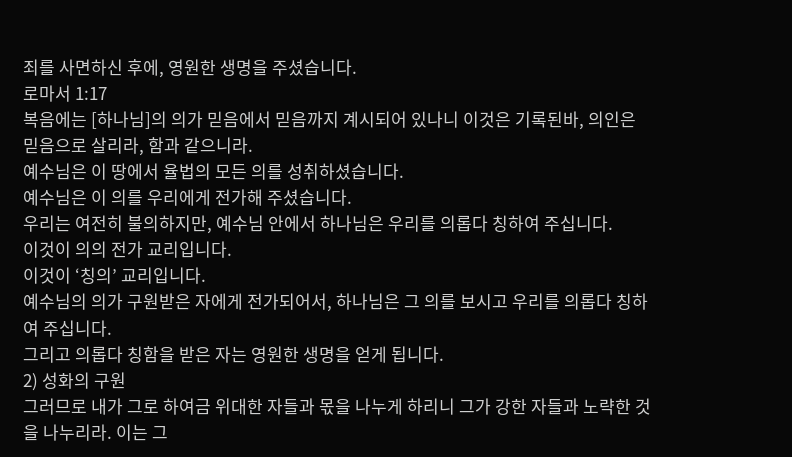죄를 사면하신 후에, 영원한 생명을 주셨습니다.
로마서 1:17
복음에는 [하나님]의 의가 믿음에서 믿음까지 계시되어 있나니 이것은 기록된바, 의인은 믿음으로 살리라, 함과 같으니라.
예수님은 이 땅에서 율법의 모든 의를 성취하셨습니다.
예수님은 이 의를 우리에게 전가해 주셨습니다.
우리는 여전히 불의하지만, 예수님 안에서 하나님은 우리를 의롭다 칭하여 주십니다.
이것이 의의 전가 교리입니다.
이것이 ‘칭의’ 교리입니다.
예수님의 의가 구원받은 자에게 전가되어서, 하나님은 그 의를 보시고 우리를 의롭다 칭하여 주십니다.
그리고 의롭다 칭함을 받은 자는 영원한 생명을 얻게 됩니다.
2) 성화의 구원
그러므로 내가 그로 하여금 위대한 자들과 몫을 나누게 하리니 그가 강한 자들과 노략한 것을 나누리라. 이는 그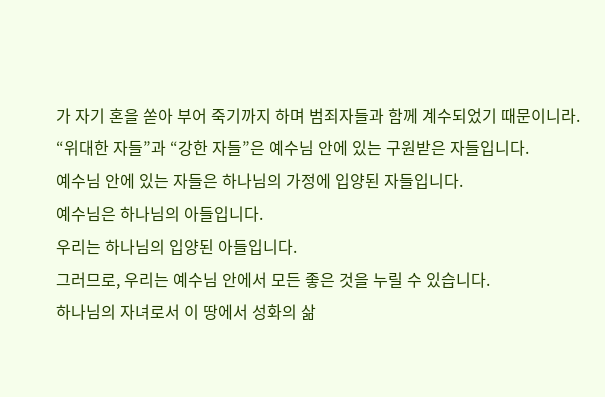가 자기 혼을 쏟아 부어 죽기까지 하며 범죄자들과 함께 계수되었기 때문이니라.
“위대한 자들”과 “강한 자들”은 예수님 안에 있는 구원받은 자들입니다.
예수님 안에 있는 자들은 하나님의 가정에 입양된 자들입니다.
예수님은 하나님의 아들입니다.
우리는 하나님의 입양된 아들입니다.
그러므로, 우리는 예수님 안에서 모든 좋은 것을 누릴 수 있습니다.
하나님의 자녀로서 이 땅에서 성화의 삶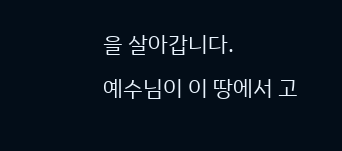을 살아갑니다.
예수님이 이 땅에서 고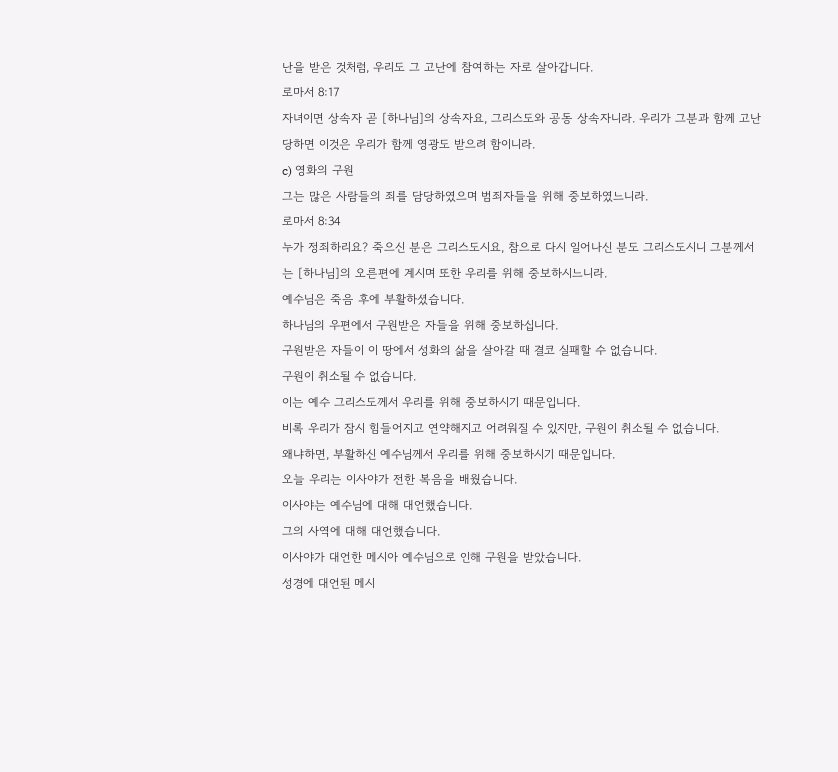난을 받은 것처럼, 우리도 그 고난에 참여하는 자로 살아갑니다.
로마서 8:17
자녀이면 상속자 곧 [하나님]의 상속자요, 그리스도와 공동 상속자니라. 우리가 그분과 함께 고난당하면 이것은 우리가 함께 영광도 받으려 함이니라.
c) 영화의 구원
그는 많은 사람들의 죄를 담당하였으며 범죄자들을 위해 중보하였느니라.
로마서 8:34
누가 정죄하리요? 죽으신 분은 그리스도시요, 참으로 다시 일어나신 분도 그리스도시니 그분께서는 [하나님]의 오른편에 계시며 또한 우리를 위해 중보하시느니라.
예수님은 죽음 후에 부활하셨습니다.
하나님의 우편에서 구원받은 자들을 위해 중보하십니다.
구원받은 자들이 이 땅에서 성화의 삶을 살아갈 때 결코 실패할 수 없습니다.
구원이 취소될 수 없습니다.
이는 예수 그리스도께서 우리를 위해 중보하시기 때문입니다.
비록 우리가 잠시 힘들어지고 연약해지고 어려워질 수 있지만, 구원이 취소될 수 없습니다.
왜냐하면, 부활하신 예수님께서 우리를 위해 중보하시기 때문입니다.
오늘 우리는 이사야가 전한 복음을 배웠습니다.
이사야는 예수님에 대해 대언했습니다.
그의 사역에 대해 대언했습니다.
이사야가 대언한 메시아 예수님으로 인해 구원을 받았습니다.
성경에 대언된 메시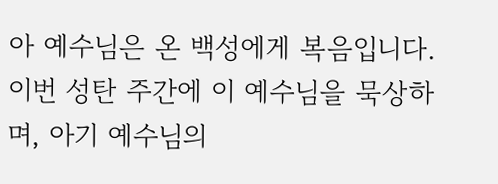아 예수님은 온 백성에게 복음입니다.
이번 성탄 주간에 이 예수님을 묵상하며, 아기 예수님의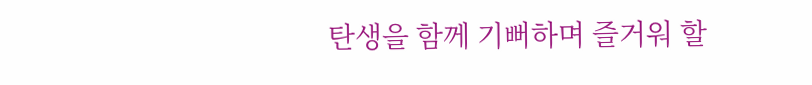탄생을 함께 기뻐하며 즐거워 할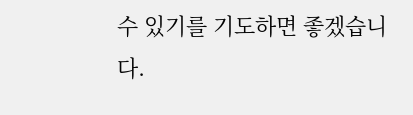수 있기를 기도하면 좋겠습니다.